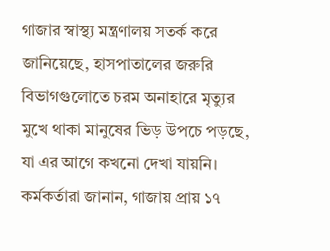গাজার স্বাস্থ্য মন্ত্রণালয় সতর্ক করে জানিয়েছে, হাসপাতালের জরুরি বিভাগগুলোতে চরম অনাহারে মৃত্যুর মুখে থাকা মানুষের ভিড় উপচে পড়ছে, যা এর আগে কখনো দেখা যায়নি। কর্মকর্তারা জানান, গাজায় প্রায় ১৭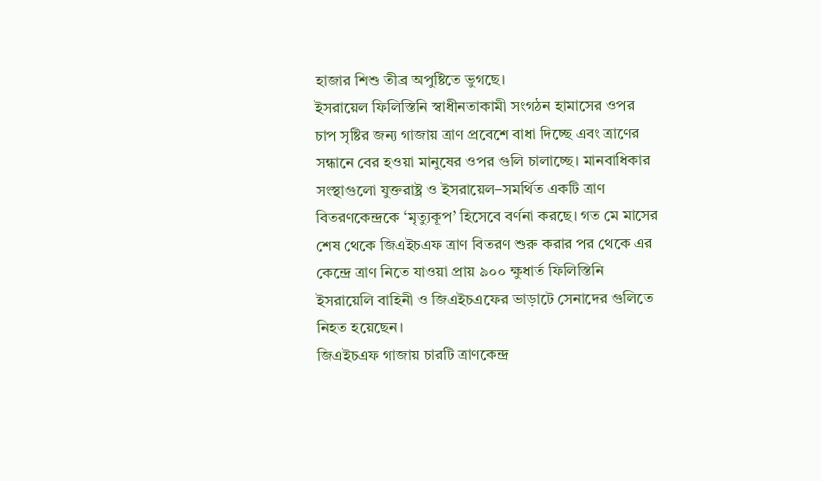হাজার শিশু তীব্র অপুষ্টিতে ভুগছে।
ইসরায়েল ফিলিস্তিনি স্বাধীনতাকামী সংগঠন হামাসের ওপর চাপ সৃষ্টির জন্য গাজায় ত্রাণ প্রবেশে বাধা দিচ্ছে এবং ত্রাণের সন্ধানে বের হওয়া মানুষের ওপর গুলি চালাচ্ছে। মানবাধিকার সংস্থাগুলো যুক্তরাষ্ট্র ও ইসরায়েল–সমর্থিত একটি ত্রাণ বিতরণকেন্দ্রকে ‘মৃত্যুকূপ’ হিসেবে বর্ণনা করছে। গত মে মাসের শেষ থেকে জিএইচএফ ত্রাণ বিতরণ শুরু করার পর থেকে এর কেন্দ্রে ত্রাণ নিতে যাওয়া প্রায় ৯০০ ক্ষুধার্ত ফিলিস্তিনি ইসরায়েলি বাহিনী ও জিএইচএফের ভাড়াটে সেনাদের গুলিতে নিহত হয়েছেন।
জিএইচএফ গাজায় চারটি ত্রাণকেন্দ্র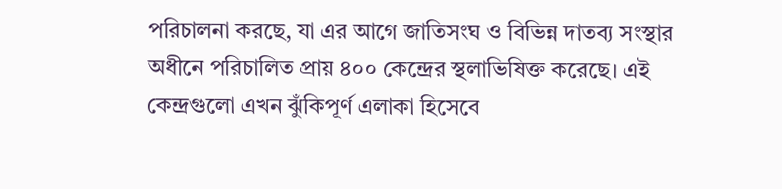পরিচালনা করছে, যা এর আগে জাতিসংঘ ও বিভিন্ন দাতব্য সংস্থার অধীনে পরিচালিত প্রায় ৪০০ কেন্দ্রের স্থলাভিষিক্ত করেছে। এই কেন্দ্রগুলো এখন ঝুঁকিপূর্ণ এলাকা হিসেবে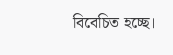বিবেচিত হচ্ছে।